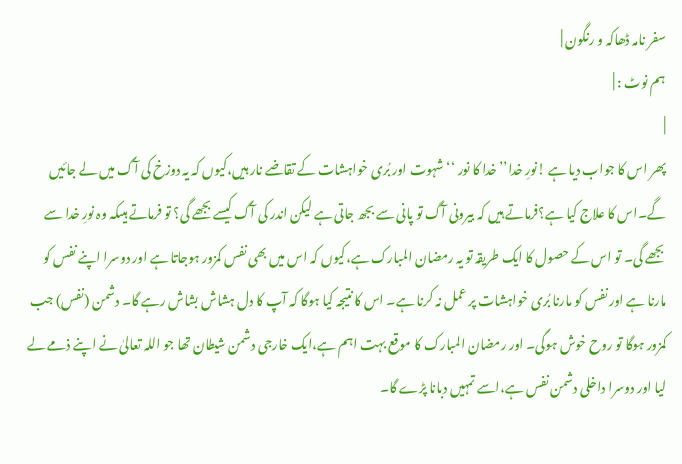سفر نامہ ڈھاکہ و رنگون |
ہم نوٹ : |
|
پھر اس کا جواب دیا ہے !نورِ خدا’’خدا کا نور ‘‘ شہوت اور بُری خواہشات کے تقاضے نار ہیں،کیوں کہ یہ دوزخ کی آگ میں لے جائیں گے۔اس کا علاج کیا ہے؟فرماتے ہیں کہ بیرونی آگ تو پانی سے بجھ جاتی ہے لیکن اندر کی آگ کیسے بجھے گی؟ تو فرماتے ہیںکہ وہ نورِ خدا سے بجھے گی۔ تو اس کے حصول کا ایک طریقہ تو یہ رمضان المبارک ہے،کیوں کہ اس میں بھی نفس کمزور ہوجاتا ہے اور دوسرا اپنے نفس کو مارنا ہے اور نفس کو مارنا بُری خواہشات پر عمل نہ کرنا ہے۔ اس کا نتیجہ کیا ہوگا کہ آپ کا دل ہشاش بشاش رہے گا۔ دشمن (نفس) جب کمزور ہوگا تو روح خوش ہوگی۔ اور رمضان المبارک کا موقع بہت اہم ہے،ایک خارجی دشمن شیطان تھا جو اللہ تعالیٰ نے اپنے ذمے لے لیا اور دوسرا داخلی دشمن نفس ہے،اسے تمہیں دبانا پڑے گا۔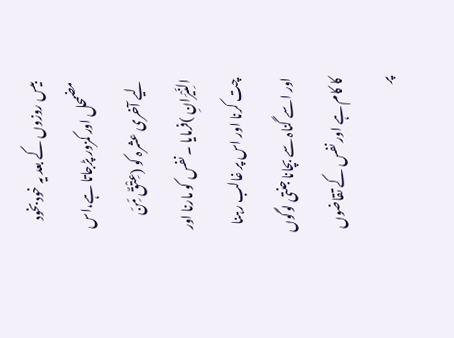بیس روزوں کے بعد یہ خودبخود مضمحل اور کمزور پڑجاتا ہے،اس لیے آخری عشرہ کو (عِتْقٌ مِّنَ النِّیْرَانِ )فرمایا ۔ نفس کو مارنا اور چت کرنا اور اس پر غالب رہنا اور اسے گناہ سے بچانا جنتی لوگوں کا کام ہے اور نفس کے تقاضوں پر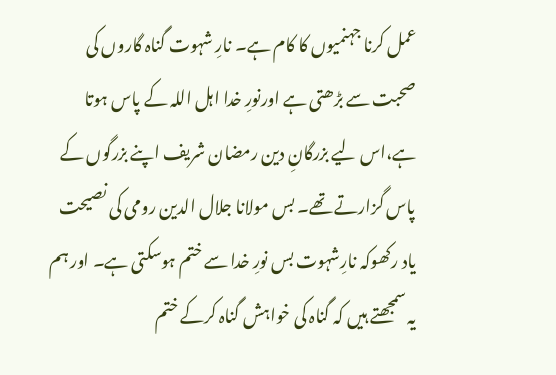عمل کرنا جہنمیوں کا کام ہے۔ نارِ شہوت گناہ گاروں کی صحبت سے بڑھتی ہے اورنورِ خدا اہل اللہ کے پاس ہوتا ہے،اس لیے بزرگانِ دین رمضان شریف اپنے بزرگوں کے پاس گزارتے تھے۔ بس مولانا جلال الدین رومی کی نصیحت یاد رکھوکہ نارِشہوت بس نورِ خدا سے ختم ہوسکتی ہے۔ اور ہم یہ سمجھتے ہیں کہ گناہ کی خواہش گناہ کرکے ختم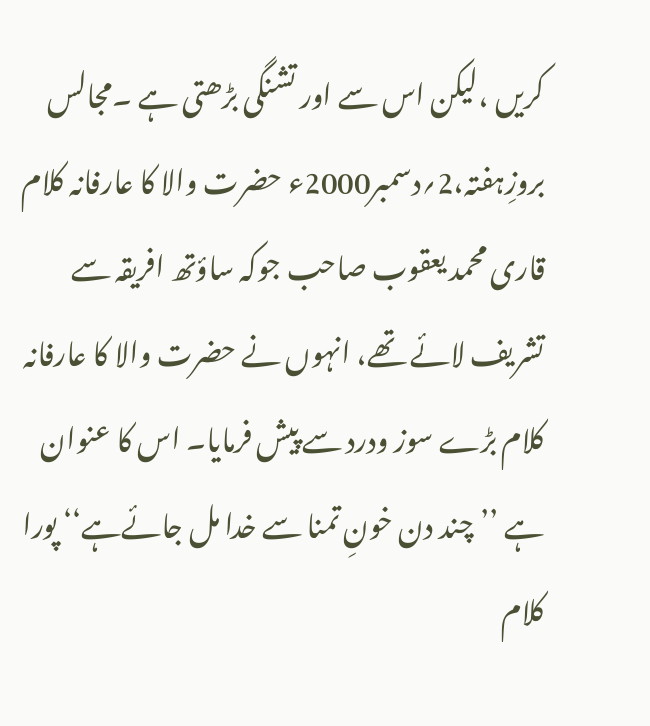کریں ،لیکن اس سے اور تشنگی بڑھتی ہے ۔مجالس بروزِہفتہ،2؍دسمبر2000ء حضرت والا کا عارفانہ کلام قاری محمد یعقوب صاحب جوکہ ساؤتھ افریقہ سے تشریف لائے تھے، انہوں نے حضرت والا کا عارفانہ کلام بڑے سوز ودرد سے پیش فرمایا۔ اس کا عنوان ہے ’’چند دن خونِ تمنا سے خدا مل جائےہے‘‘ پورا کلام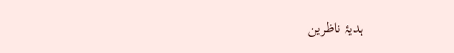ہدیۂ ناظرین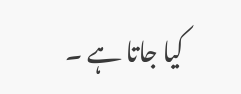کیا جاتا ہے ۔